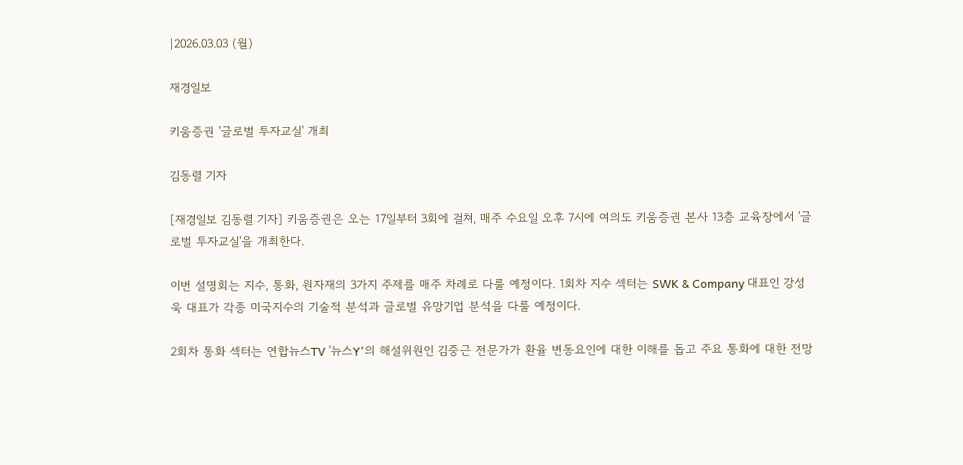|2026.03.03 (월)

재경일보

키움증권 '글로벌 투자교실' 개최

김동렬 기자

[재경일보 김동렬 기자] 키움증권은 오는 17일부터 3회에 걸쳐, 매주 수요일 오후 7시에 여의도 키움증권 본사 13층 교육장에서 '글로벌 투자교실'을 개최한다.

이번 설명회는 지수, 통화, 원자재의 3가지 주제를 매주 차례로 다룰 예정이다. 1회차 지수 섹터는 SWK & Company 대표인 강성욱 대표가 각종 미국지수의 기술적 분석과 글로벌 유망기업 분석을 다룰 예정이다.

2회차 통화 섹터는 연합뉴스TV '뉴스Y'의 해설위원인 김중근 전문가가 환율 변동요인에 대한 이해를 돕고 주요 통화에 대한 전망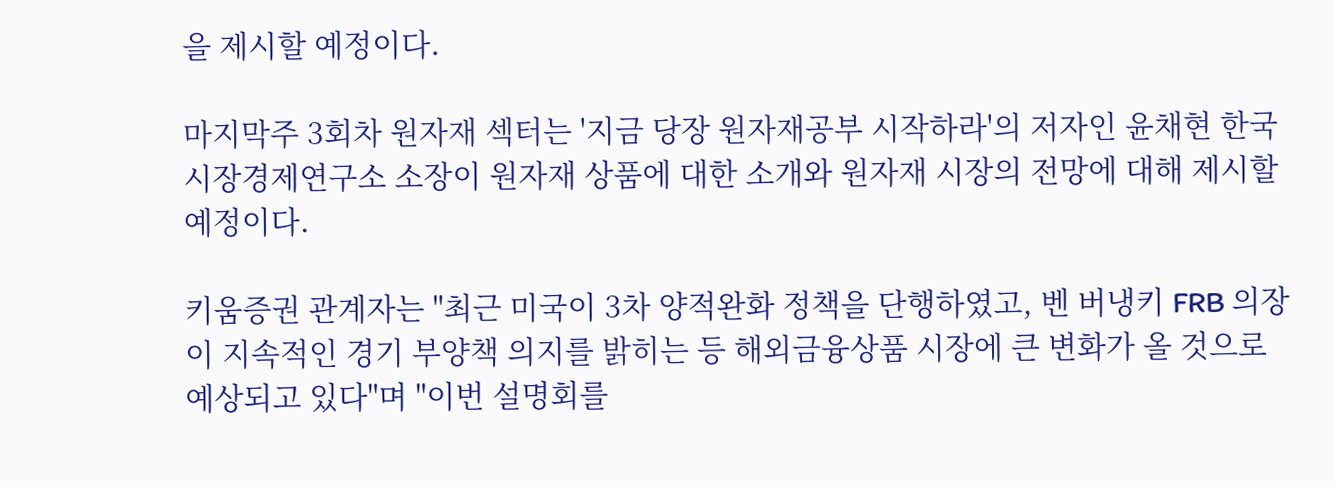을 제시할 예정이다.

마지막주 3회차 원자재 섹터는 '지금 당장 원자재공부 시작하라'의 저자인 윤채현 한국시장경제연구소 소장이 원자재 상품에 대한 소개와 원자재 시장의 전망에 대해 제시할 예정이다.

키움증권 관계자는 "최근 미국이 3차 양적완화 정책을 단행하였고, 벤 버냉키 FRB 의장이 지속적인 경기 부양책 의지를 밝히는 등 해외금융상품 시장에 큰 변화가 올 것으로 예상되고 있다"며 "이번 설명회를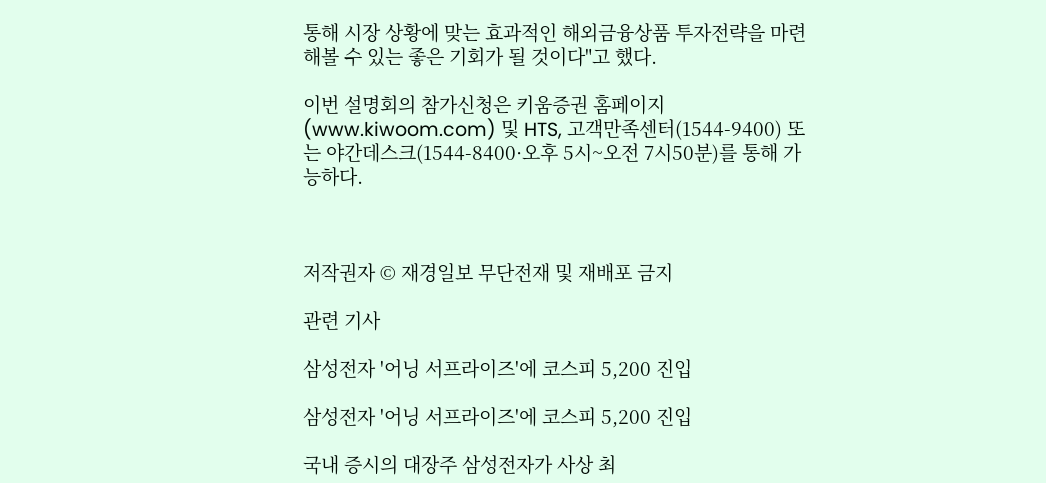통해 시장 상황에 맞는 효과적인 해외금융상품 투자전략을 마련해볼 수 있는 좋은 기회가 될 것이다"고 했다.

이번 설명회의 참가신청은 키움증권 홈페이지(www.kiwoom.com) 및 HTS, 고객만족센터(1544-9400) 또는 야간데스크(1544-8400·오후 5시~오전 7시50분)를 통해 가능하다.



저작권자 © 재경일보 무단전재 및 재배포 금지

관련 기사

삼성전자 '어닝 서프라이즈'에 코스피 5,200 진입

삼성전자 '어닝 서프라이즈'에 코스피 5,200 진입

국내 증시의 대장주 삼성전자가 사상 최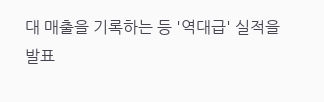대 매출을 기록하는 등 '역대급' 실적을 발표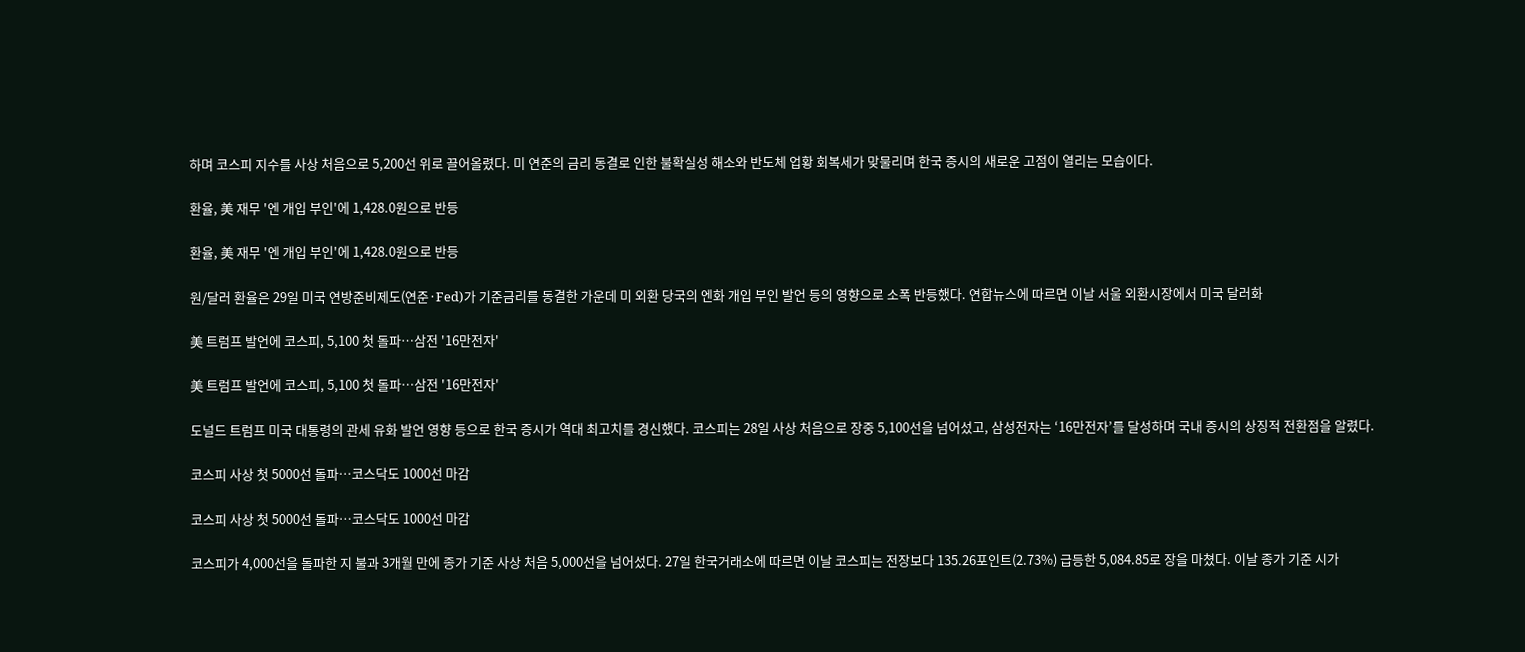하며 코스피 지수를 사상 처음으로 5,200선 위로 끌어올렸다. 미 연준의 금리 동결로 인한 불확실성 해소와 반도체 업황 회복세가 맞물리며 한국 증시의 새로운 고점이 열리는 모습이다.

환율, 美 재무 '엔 개입 부인'에 1,428.0원으로 반등

환율, 美 재무 '엔 개입 부인'에 1,428.0원으로 반등

원/달러 환율은 29일 미국 연방준비제도(연준·Fed)가 기준금리를 동결한 가운데 미 외환 당국의 엔화 개입 부인 발언 등의 영향으로 소폭 반등했다. 연합뉴스에 따르면 이날 서울 외환시장에서 미국 달러화

美 트럼프 발언에 코스피, 5,100 첫 돌파…삼전 '16만전자'

美 트럼프 발언에 코스피, 5,100 첫 돌파…삼전 '16만전자'

도널드 트럼프 미국 대통령의 관세 유화 발언 영향 등으로 한국 증시가 역대 최고치를 경신했다. 코스피는 28일 사상 처음으로 장중 5,100선을 넘어섰고, 삼성전자는 ‘16만전자’를 달성하며 국내 증시의 상징적 전환점을 알렸다.

코스피 사상 첫 5000선 돌파…코스닥도 1000선 마감

코스피 사상 첫 5000선 돌파…코스닥도 1000선 마감

코스피가 4,000선을 돌파한 지 불과 3개월 만에 종가 기준 사상 처음 5,000선을 넘어섰다. 27일 한국거래소에 따르면 이날 코스피는 전장보다 135.26포인트(2.73%) 급등한 5,084.85로 장을 마쳤다. 이날 종가 기준 시가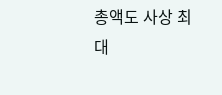총액도 사상 최대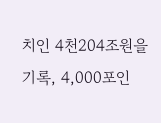치인 4천204조원을 기록, 4,000포인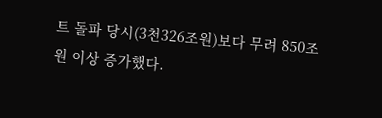트 돌파 당시(3천326조원)보다 무려 850조원 이상 증가했다.